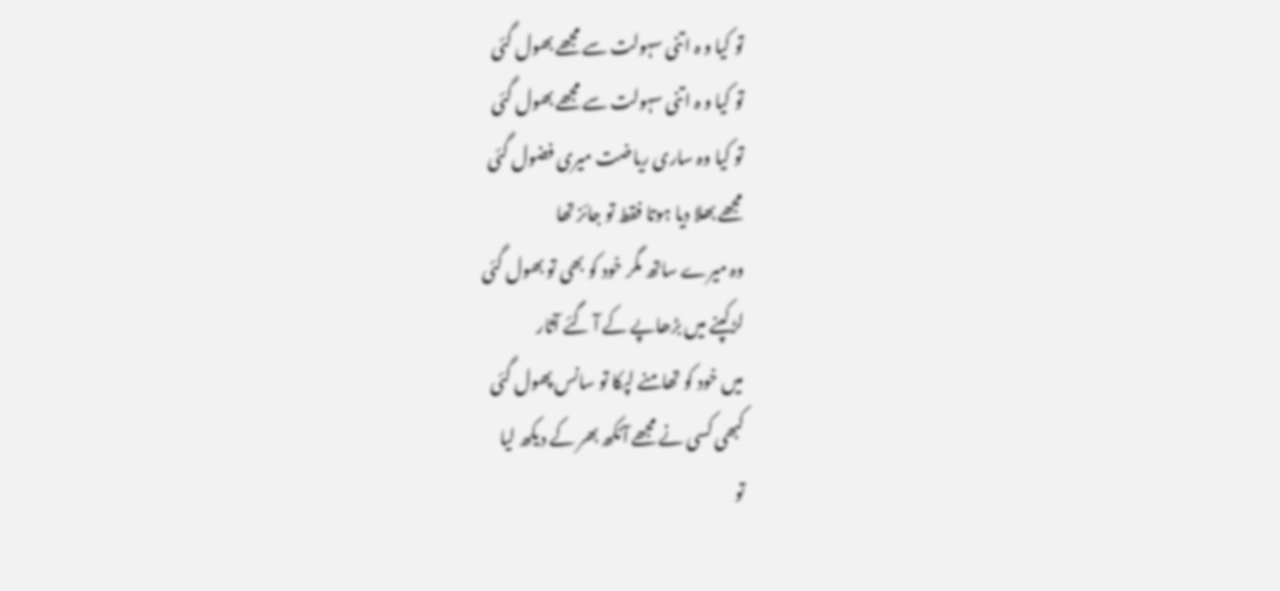تو کیا و ہ اتنی سہولت سے مجھے بھول گئی
تو کیا و ہ اتنی سہولت سے مجھے بھول گئی
تو کیا وہ ساری ریاضت میری فضول گئی
مجھے بھلا دیا ہوتا فقط تو جائز تھا
وہ میرے ساتھ مگر خود کو بھی تو بھول گئی
لڑکپنے میں بڑھاپے کے آ گئے آثار
میں خود کو تھامنے لپکا تو سانس پھول گئی
کبھی کسی نے مجھے آنکھ بھر کے دیکھ لیا
تو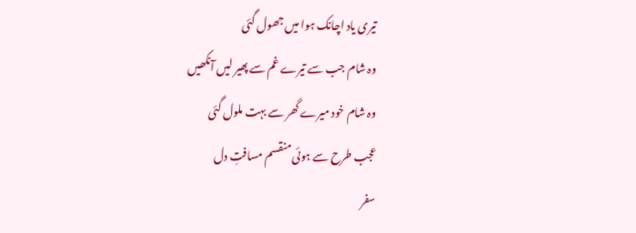تیری یاد اچانک ہوا میں جھول گئی
وہ شام جب سے تیرے غم سے پھیر لیں آنکھیں
وہ شام خود میرے گھر سے بہت ملول گئی
عجب طرح سے ہوئی منقسم مسافتِ دل
سفر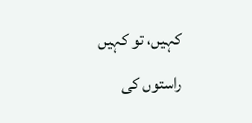کہیں، تو کہیں راستوں کی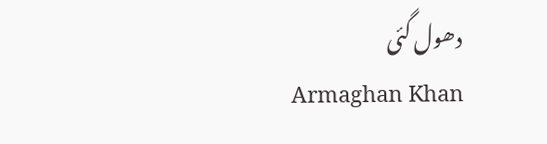دھول گئی
Armaghan Khan